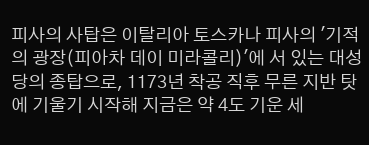피사의 사탑은 이탈리아 토스카나 피사의 '기적의 광장(피아차 데이 미라콜리)'에 서 있는 대성당의 종탑으로, 1173년 착공 직후 무른 지반 탓에 기울기 시작해 지금은 약 4도 기운 세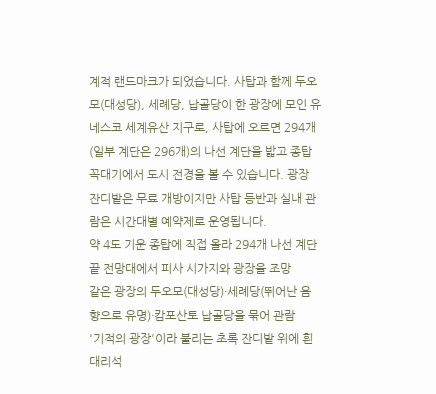계적 랜드마크가 되었습니다. 사탑과 함께 두오모(대성당), 세례당, 납골당이 한 광장에 모인 유네스코 세계유산 지구로, 사탑에 오르면 294개(일부 계단은 296개)의 나선 계단을 밟고 종탑 꼭대기에서 도시 전경을 볼 수 있습니다. 광장 잔디밭은 무료 개방이지만 사탑 등반과 실내 관람은 시간대별 예약제로 운영됩니다.
약 4도 기운 종탑에 직접 올라 294개 나선 계단 끝 전망대에서 피사 시가지와 광장을 조망
같은 광장의 두오모(대성당)·세례당(뛰어난 음향으로 유명)·캄포산토 납골당을 묶어 관람
'기적의 광장'이라 불리는 초록 잔디밭 위에 흰 대리석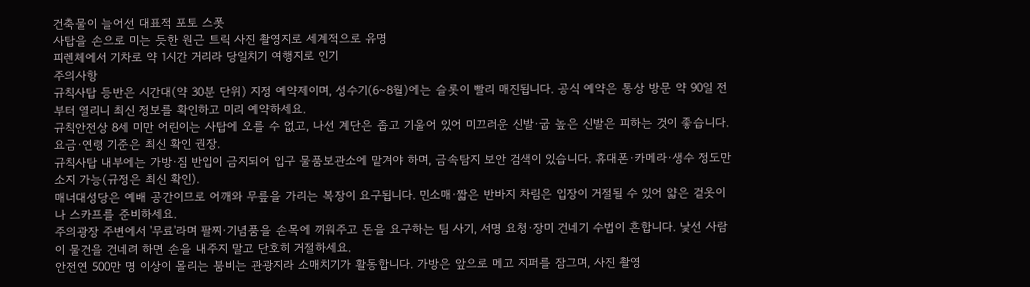건축물이 늘어선 대표적 포토 스폿
사탑을 손으로 미는 듯한 원근 트릭 사진 촬영지로 세계적으로 유명
피렌체에서 기차로 약 1시간 거리라 당일치기 여행지로 인기
주의사항
규칙사탑 등반은 시간대(약 30분 단위) 지정 예약제이며, 성수기(6~8월)에는 슬롯이 빨리 매진됩니다. 공식 예약은 통상 방문 약 90일 전부터 열리니 최신 정보를 확인하고 미리 예약하세요.
규칙안전상 8세 미만 어린이는 사탑에 오를 수 없고, 나선 계단은 좁고 기울어 있어 미끄러운 신발·굽 높은 신발은 피하는 것이 좋습니다. 요금·연령 기준은 최신 확인 권장.
규칙사탑 내부에는 가방·짐 반입이 금지되어 입구 물품보관소에 맡겨야 하며, 금속탐지 보안 검색이 있습니다. 휴대폰·카메라·생수 정도만 소지 가능(규정은 최신 확인).
매너대성당은 예배 공간이므로 어깨와 무릎을 가리는 복장이 요구됩니다. 민소매·짧은 반바지 차림은 입장이 거절될 수 있어 얇은 겉옷이나 스카프를 준비하세요.
주의광장 주변에서 '무료'라며 팔찌·기념품을 손목에 끼워주고 돈을 요구하는 팀 사기, 서명 요청·장미 건네기 수법이 흔합니다. 낯선 사람이 물건을 건네려 하면 손을 내주지 말고 단호히 거절하세요.
안전연 500만 명 이상이 몰리는 붐비는 관광지라 소매치기가 활동합니다. 가방은 앞으로 메고 지퍼를 잠그며, 사진 촬영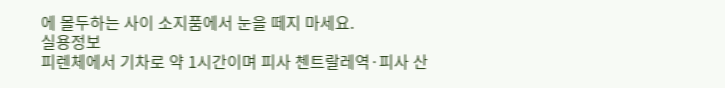에 몰두하는 사이 소지품에서 눈을 떼지 마세요.
실용정보
피렌체에서 기차로 약 1시간이며 피사 첸트랄레역·피사 산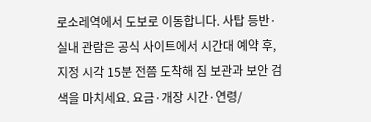로소레역에서 도보로 이동합니다. 사탑 등반·실내 관람은 공식 사이트에서 시간대 예약 후, 지정 시각 15분 전쯤 도착해 짐 보관과 보안 검색을 마치세요. 요금·개장 시간·연령/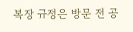복장 규정은 방문 전 공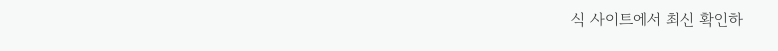식 사이트에서 최신 확인하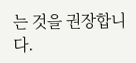는 것을 권장합니다.